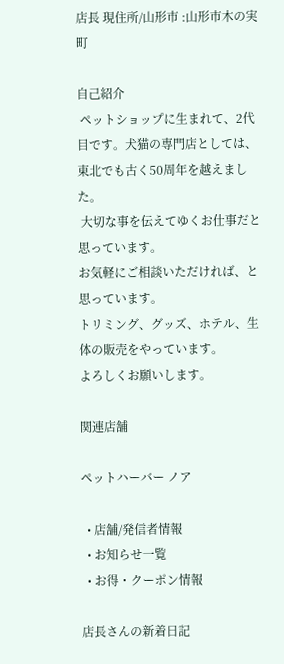店長 現住所/山形市 :山形市木の実町

自己紹介
 ペットショップに生まれて、2代目です。犬猫の専門店としては、東北でも古く50周年を越えました。
 大切な事を伝えてゆくお仕事だと思っています。
お気軽にご相談いただければ、と思っています。
トリミング、グッズ、ホテル、生体の販売をやっています。
よろしくお願いします。

関連店舗

ペットハーバー ノア

  • 店舗/発信者情報
  • お知らせ一覧
  • お得・クーポン情報

店長さんの新着日記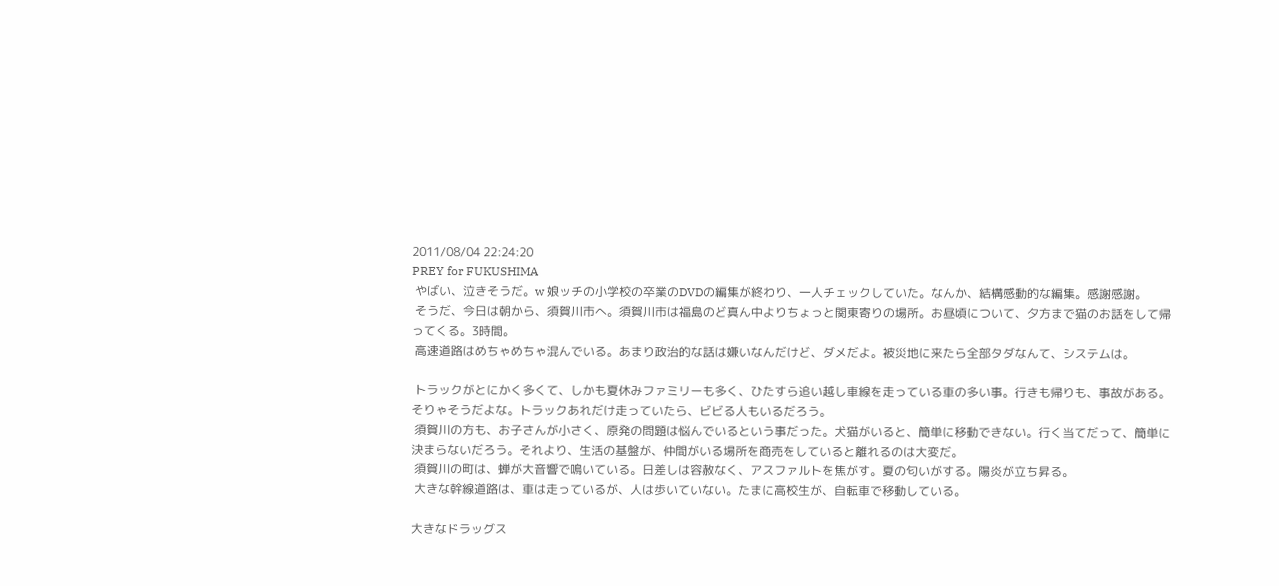2011/08/04 22:24:20
PREY for FUKUSHIMA
 やばい、泣きそうだ。w 娘ッチの小学校の卒業のDVDの編集が終わり、一人チェックしていた。なんか、結構感動的な編集。感謝感謝。
 そうだ、今日は朝から、須賀川市へ。須賀川市は福島のど真ん中よりちょっと関東寄りの場所。お昼頃について、夕方まで猫のお話をして帰ってくる。3時間。
 高速道路はめちゃめちゃ混んでいる。あまり政治的な話は嫌いなんだけど、ダメだよ。被災地に来たら全部タダなんて、システムは。

 トラックがとにかく多くて、しかも夏休みファミリーも多く、ひたすら追い越し車線を走っている車の多い事。行きも帰りも、事故がある。そりゃそうだよな。トラックあれだけ走っていたら、ビビる人もいるだろう。
 須賀川の方も、お子さんが小さく、原発の問題は悩んでいるという事だった。犬猫がいると、簡単に移動できない。行く当てだって、簡単に決まらないだろう。それより、生活の基盤が、仲間がいる場所を商売をしていると離れるのは大変だ。
 須賀川の町は、蝉が大音響で鳴いている。日差しは容赦なく、アスファルトを焦がす。夏の匂いがする。陽炎が立ち昇る。
 大きな幹線道路は、車は走っているが、人は歩いていない。たまに高校生が、自転車で移動している。

大きなドラッグス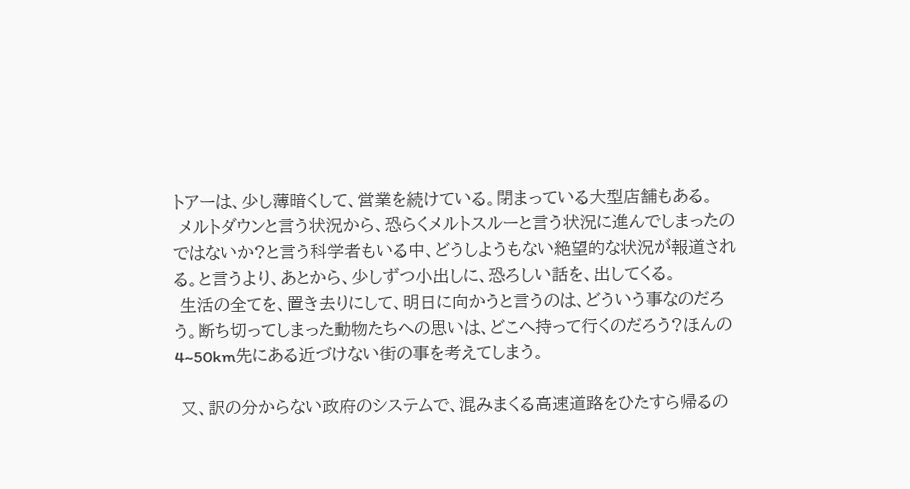トアーは、少し薄暗くして、営業を続けている。閉まっている大型店舗もある。
 メルトダウンと言う状況から、恐らくメルトスルーと言う状況に進んでしまったのではないか?と言う科学者もいる中、どうしようもない絶望的な状況が報道される。と言うより、あとから、少しずつ小出しに、恐ろしい話を、出してくる。
 生活の全てを、置き去りにして、明日に向かうと言うのは、どういう事なのだろう。断ち切ってしまった動物たちへの思いは、どこへ持って行くのだろう?ほんの4~50km先にある近づけない街の事を考えてしまう。

 又、訳の分からない政府のシステムで、混みまくる高速道路をひたすら帰るの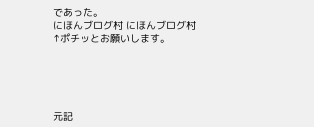であった。
にほんブログ村 にほんブログ村
↑ポチッとお願いします。





元記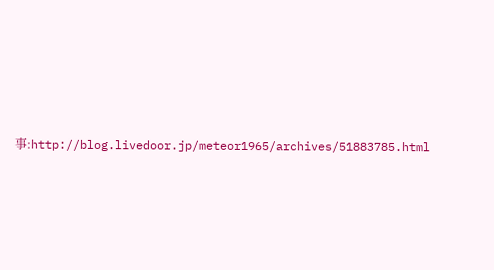事:http://blog.livedoor.jp/meteor1965/archives/51883785.html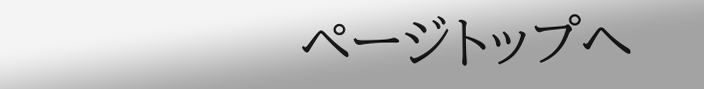ページトップへ